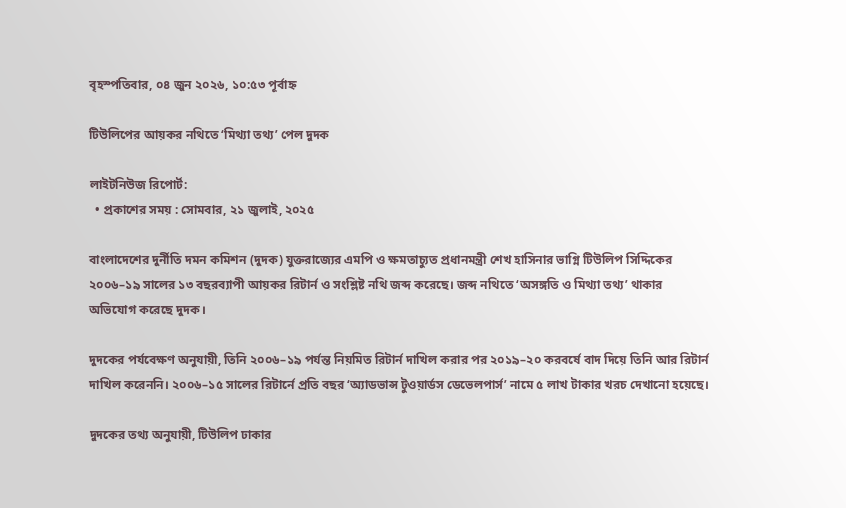বৃহস্পতিবার, ০৪ জুন ২০২৬, ১০:৫৩ পূর্বাহ্ন

টিউলিপের আয়কর নথিতে ‘মিথ্যা তথ্য’ পেল দুদক

লাইটনিউজ রিপোর্ট:
  • প্রকাশের সময় : সোমবার, ২১ জুলাই, ২০২৫

বাংলাদেশের দুর্নীতি দমন কমিশন (দুদক) যুক্তরাজ্যের এমপি ও ক্ষমতাচ্যুত প্রধানমন্ত্রী শেখ হাসিনার ভাগ্নি টিউলিপ সিদ্দিকের ২০০৬–১৯ সালের ১৩ বছরব্যাপী আয়কর রিটার্ন ও সংশ্লিষ্ট নথি জব্দ করেছে। জব্দ নথিতে ‘অসঙ্গতি ও মিথ্যা তথ্য’ থাকার অভিযোগ করেছে দুদক।

দুদকের পর্যবেক্ষণ অনুযায়ী, তিনি ২০০৬–১৯ পর্যন্ত নিয়মিত রিটার্ন দাখিল করার পর ২০১৯–২০ করবর্ষে বাদ দিয়ে তিনি আর রিটার্ন দাখিল করেননি। ২০০৬–১৫ সালের রিটার্নে প্রতি বছর ‘অ্যাডভান্স টুওয়ার্ডস ডেভেলপার্স’ নামে ৫ লাখ টাকার খরচ দেখানো হয়েছে।

দুদকের তথ্য অনুযায়ী, টিউলিপ ঢাকার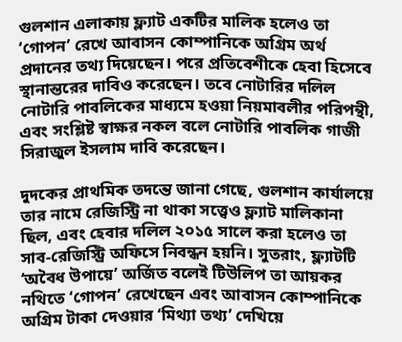গুলশান এলাকায় ফ্ল্যাট একটির মালিক হলেও তা ‘গোপন’ রেখে আবাসন কোম্পানিকে অগ্রিম অর্থ প্রদানের তথ্য দিয়েছেন। পরে প্রতিবেশীকে হেবা হিসেবে স্থানান্তরের দাবিও করেছেন। তবে নোটারির দলিল নোটারি পাবলিকের মাধ্যমে হওয়া নিয়মাবলীর পরিপন্থী, এবং সংশ্লিষ্ট স্বাক্ষর নকল বলে নোটারি পাবলিক গাজী সিরাজুল ইসলাম দাবি করেছেন।

দুদকের প্রাথমিক তদন্তে জানা গেছে, গুলশান কার্যালয়ে তার নামে রেজিস্ট্রি না থাকা সত্ত্বেও ফ্ল্যাট মালিকানা ছিল, এবং হেবার দলিল ২০১৫ সালে করা হলেও তা সাব-রেজিস্ট্রি অফিসে নিবন্ধন হয়নি। সুতরাং, ফ্ল্যাটটি ‘অবৈধ উপায়ে’ অর্জিত বলেই টিউলিপ তা আয়কর নথিতে ‘গোপন’ রেখেছেন এবং আবাসন কোম্পানিকে অগ্রিম টাকা দেওয়ার ‘মিথ্যা তথ্য’ দেখিয়ে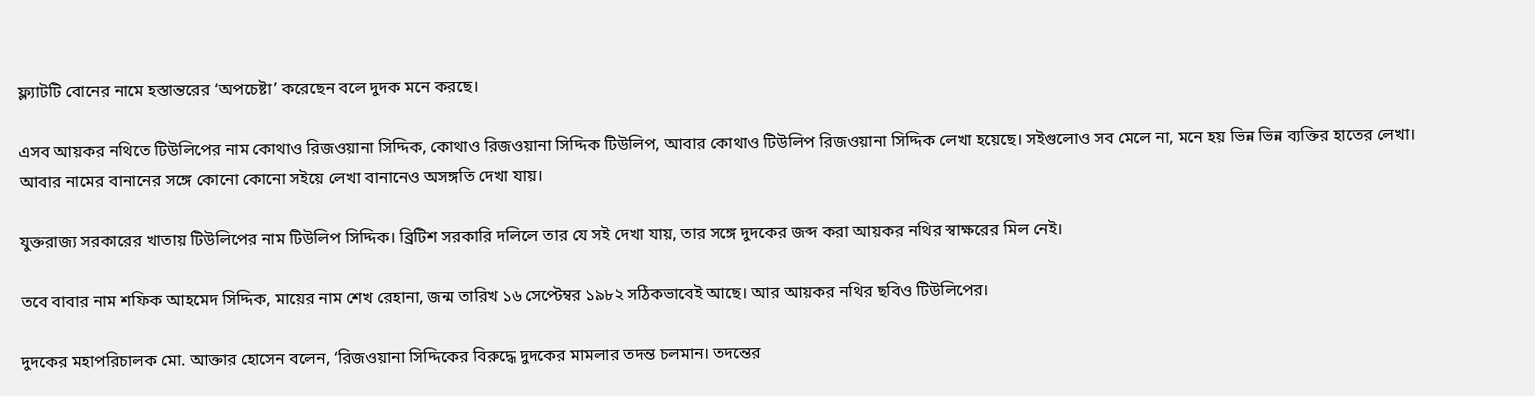ফ্ল্যাটটি বোনের নামে হস্তান্তরের ‘অপচেষ্টা’ করেছেন বলে দুদক মনে করছে।

এসব আয়কর নথিতে টিউলিপের নাম কোথাও রিজওয়ানা সিদ্দিক, কোথাও রিজওয়ানা সিদ্দিক টিউলিপ, আবার কোথাও টিউলিপ রিজওয়ানা সিদ্দিক লেখা হয়েছে। সইগুলোও সব মেলে না, মনে হয় ভিন্ন ভিন্ন ব্যক্তির হাতের লেখা। আবার নামের বানানের সঙ্গে কোনো কোনো সইয়ে লেখা বানানেও অসঙ্গতি দেখা যায়।

যুক্তরাজ্য সরকারের খাতায় টিউলিপের নাম টিউলিপ সিদ্দিক। ব্রিটিশ সরকারি দলিলে তার যে সই দেখা যায়, তার সঙ্গে দুদকের জব্দ করা আয়কর নথির স্বাক্ষরের মিল নেই।

তবে বাবার নাম শফিক আহমেদ সিদ্দিক, মায়ের নাম শেখ রেহানা, জন্ম তারিখ ১৬ সেপ্টেম্বর ১৯৮২ সঠিকভাবেই আছে। আর আয়কর নথির ছবিও টিউলিপের।

দুদকের মহাপরিচালক মো. আক্তার হোসেন বলেন, ‘রিজওয়ানা সিদ্দিকের বিরুদ্ধে দুদকের মামলার তদন্ত চলমান। তদন্তের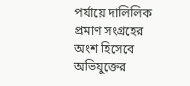পর্যায়ে দালিলিক প্রমাণ সংগ্রহের অংশ হিসেবে অভিযুক্তের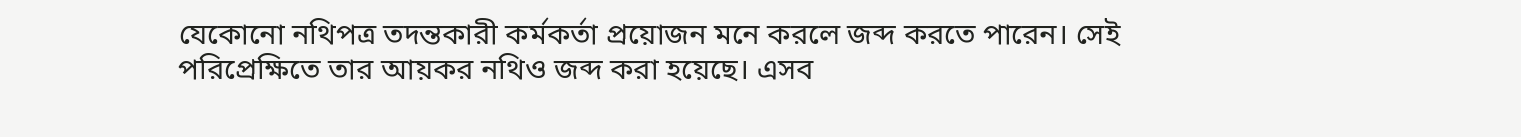যেকোনো নথিপত্র তদন্তকারী কর্মকর্তা প্রয়োজন মনে করলে জব্দ করতে পারেন। সেই পরিপ্রেক্ষিতে তার আয়কর নথিও জব্দ করা হয়েছে। এসব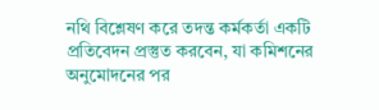নথি বিশ্লেষণ করে তদন্ত কর্মকর্তা একটি প্রতিবেদন প্রস্তুত করবেন, যা কমিশনের অনুমোদনের পর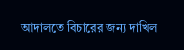আদালতে বিচারের জন্য দাখিল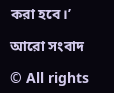করা হবে।’

আরো সংবাদ

© All rights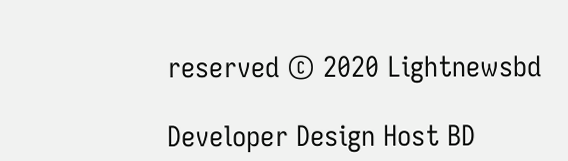reserved © 2020 Lightnewsbd

Developer Design Host BD